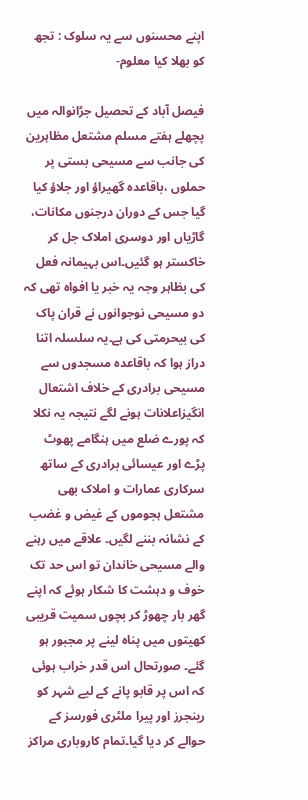اپنے محسنوں سے یہ سلوک : تجھ کو بھلا کیا معلوم-

فیصل آباد کے تحصیل جڑانوالہ میں پچھلے ہفتے مسلم مشتعل مظاہرین کی جانب سے مسیحی بستی پر حملوں ،باقاعدہ گھیراؤ اور جلاؤ کیا گیا جس کے دوران درجنوں مکانات، گاڑیاں اور دوسری املاک جل کر خاکستر ہو گئیں۔اس بہیمانہ فعل کی بظاہر وجہ یہ خبر یا افواہ تھی کہ دو مسیحی نوجوانوں نے قران پاک کی بیحرمتی کی ہے۔یہ سلسلہ اتنا دراز ہوا کہ باقاعدہ مسجدوں سے مسیحی برادری کے خلاف اشتعال انگیزاعلانات ہونے لگے نتیجہ یہ نکلا کہ پورے ضلع میں ہنگامے پھوٹ پڑے اور عیسائی برادری کے ساتھ سرکاری عمارات و املاک بھی مشتعل ہجوموں کے غیض و غضب کے نشانہ بننے لگیں۔ علاقے میں رہنے والے مسیحی خاندان تو اس حد تک خوف و دہشت کا شکار ہوئے کہ اپنے گھر بار چھوڑ کر بچوں سمیت قریبی کھیتوں میں پناہ لینے پر مجبور ہو گئے۔ صورتحال اس قدر خراب ہوئی کہ اس پر قابو پانے کے لیے شہر کو رینجرز اور پیرا ملٹری فورسز کے حوالے کر دیا گیا۔تمام کاروباری مراکز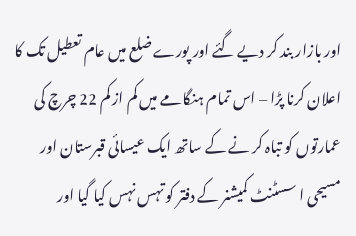اور بازار بند کر دیے گئے اور پورے ضلع میں عام تعطیل تک کا اعلان کرنا پڑا – اس تمام ہنگامے میں کم از کم 22 چرچ کی عمارتوں کو تباہ کر نے کے ساتھ ایک عیسائی قبرستان اور مسیحی ا سسٹنٹ کمیشنر کے دفتر کو تہس نہس کیا گیا اور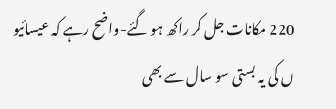220 مکانات جل کر راکھ ہو گئے-واضح رہے کہ عیسائیو ں کی یہ بستی سو سال سے بھی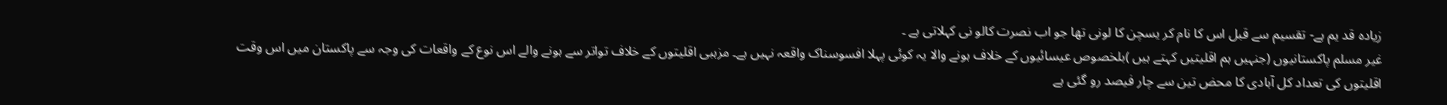زیادہ قد يم ہے- تقسیم سے قبل اس کا نام کر یسچن کا لونی تھا جو اب نصرت کالو نی کہلاتی ہے ۔
غیر مسلم پاکستانیوں (جنہیں ہم اقلیتیں کہتے ہیں )بلخصوص عیسائیوں کے خلاف ہونے والا یہ کوئی پہلا افسوسناک واقعہ نہیں ہے۔ مزہبی اقلیتوں کے خلاف تواتر سے ہونے والے اس نوع کے واقعات کی وجہ سے پاکستان میں اس وقت اقلیتوں کی تعداد کل آبادی کا محض تین سے چار فیصد رو گئی ہے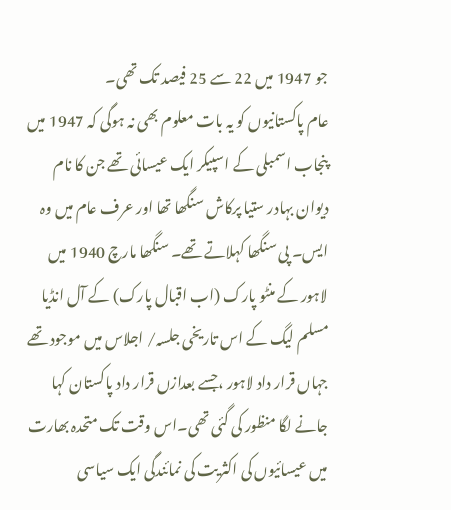جو 1947 میں 22 سے 25 فیصد تک تھی۔
عام پاکستانیوں کو یہ بات معلوم بھی نہ ہوگی کہ 1947 میں پنجاب اسمبلی کے اسپیکر ایک عیسائی تھے جن کا نام دیوان بہادر ستیا پرکاش سنگھا تھا اور عرف عام میں وہ ایس۔ پی سنگھا کہلاتے تھے۔ سنگھا مارچ 1940 میں لاہور کے منٹو پارک (اب اقبال پارک) کے آل انڈیا مسلم لیگ کے اس تاریخی جلسہ/ اجلاس میں موجود تھے جہاں قرار داد لاہور ،جسے بعدازں قرار داد پاکستان کہا جانے لگا منظور کی گئی تھی۔اس وقت تک متحدہ بھارت میں عیسائیوں کی اکثریت کی نمائندگی ایک سیاسی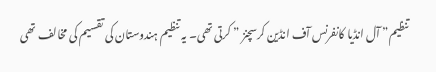تنظیم” آل انڈیا کانفرنس آف انڈین کرسچنز ” کرتی تھی۔ یہ تنظیم ہندوستان کی تقسیم کی مخالف تھی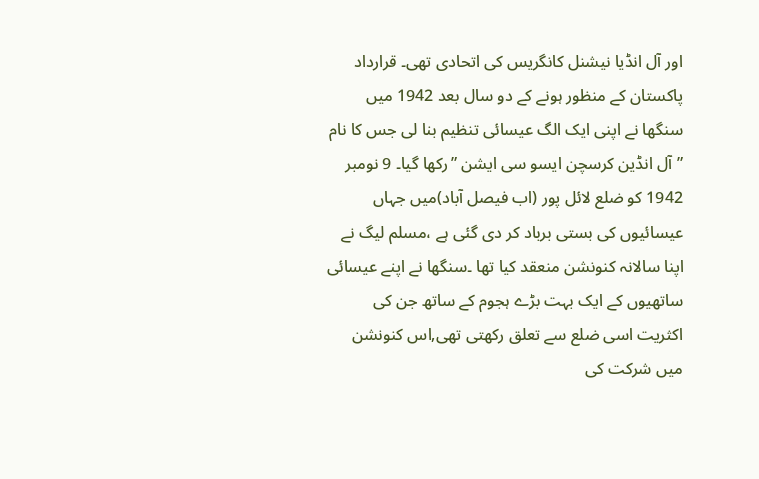اور آل انڈیا نیشنل کانگریس کی اتحادی تھی۔ قرارداد پاکستان کے منظور ہونے کے دو سال بعد 1942 میں سنگھا نے اپنی ایک الگ عیسائی تنظیم بنا لی جس کا نام ”آل انڈین کرسچن ایسو سی ایشن ”رکھا گیا۔ 9 نومبر 1942 کو ضلع لائل پور (اب فیصل آباد)میں جہاں عیسائیوں کی بستی برباد کر دی گئی ہے ،مسلم لیگ نے اپنا سالانہ کنونشن منعقد کیا تھا ۔سنگھا نے اپنے عیسائی ساتھیوں کے ایک بہت بڑے ہجوم کے ساتھ جن کی اکثریت اسی ضلع سے تعلق رکھتی تھی,اس کنونشن میں شرکت کی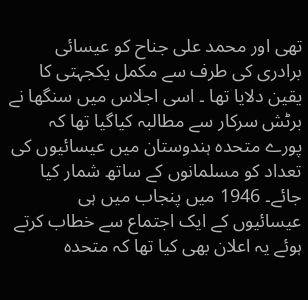تھی اور محمد علی جناح کو عیسائی برادری کی طرف سے مکمل یکجہتی کا یقین دلایا تھا ۔ اسی اجلاس میں سنگھا نے برٹش سرکار سے مطالبہ کیاگیا تھا کہ پورے متحدہ ہندوستان میں عیسائیوں کی تعداد کو مسلمانوں کے ساتھ شمار کیا جائے۔ 1946 میں پنجاب میں ہی عیسائیوں کے ایک اجتماع سے خطاب کرتے ہوئے یہ اعلان بھی کیا تھا کہ متحدہ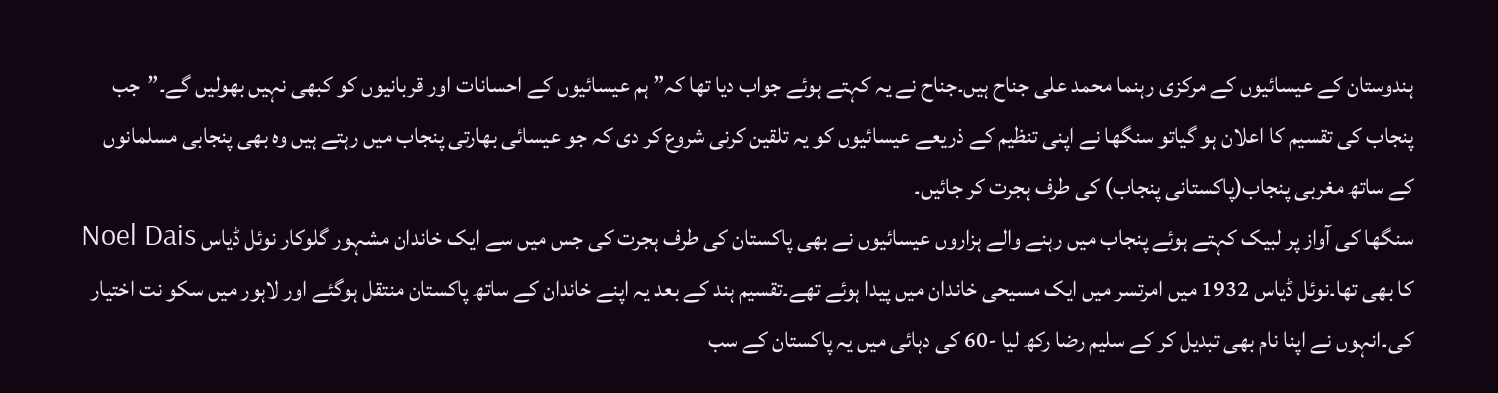ہندوستان کے عیسائیوں کے مرکزی رہنما محمد علی جناح ہیں۔جناح نے یہ کہتے ہوئے جواب دیا تھا کہ” ہم عیسائیوں کے احسانات اور قربانیوں کو کبھی نہیں بھولیں گے۔”جب پنجاب کی تقسیم کا اعلان ہو گیاتو سنگھا نے اپنی تنظیم کے ذریعے عیسائیوں کو یہ تلقین کرنی شروع کر دی کہ جو عیسائی بھارتی پنجاب میں رہتے ہیں وہ بھی پنجابی مسلمانوں کے ساتھ مغربی پنجاب(پاکستانی پنجاب) کی طرف ہجرت کر جائیں۔
سنگھا کی آواز پر لبیک کہتے ہوئے پنجاب میں رہنے والے ہزاروں عیسائیوں نے بھی پاکستان کی طرف ہجرت کی جس میں سے ایک خاندان مشہور گلوکار نوئل ڈیاس Noel Dais کا بھی تھا۔نوئل ڈیاس 1932 میں امرتسر میں ایک مسیحی خاندان میں پیدا ہوئے تھے۔تقسیم ہند کے بعد یہ اپنے خاندان کے ساتھ پاکستان منتقل ہوگئے اور لاہور میں سکو نت اختیار کی۔انہوں نے اپنا نام بھی تبدیل کر کے سلیم رضا رکھ لیا -60 کی دہائی میں یہ پاکستان کے سب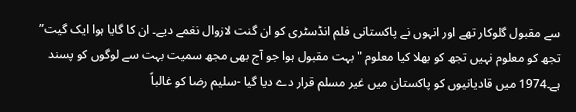سے مقبول گلوکار تھے اور انہوں نے پاکستانی فلم انڈسٹری کو ان گنت لازوال نغمے دیے۔ ان کا گایا ہوا ایک گیت” تجھ کو معلوم نہیں تجھ کو بھلا کیا معلوم "بہت مقبول ہوا جو آج بھی مجھ سمیت بہت سے لوگوں کو پسند ہے۔1974 میں قادیانیوں کو پاکستان میں غیر مسلم قرار دے دیا گیا -سلیم رضا کو غالباً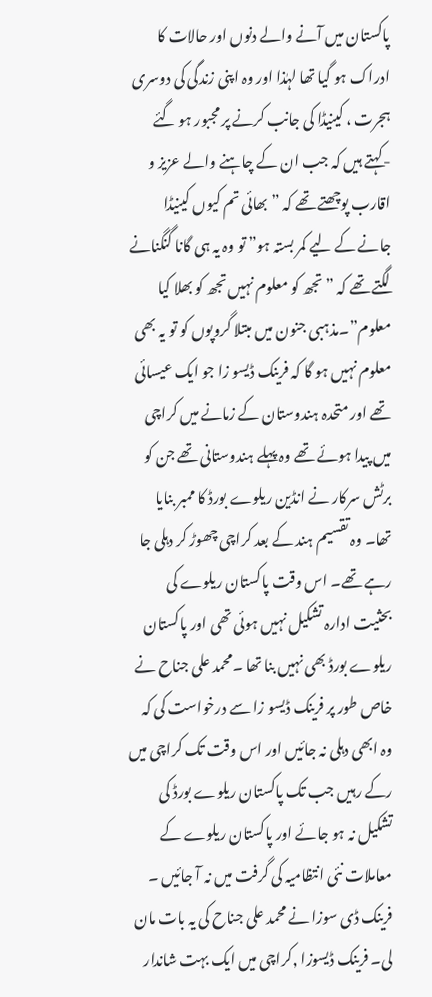پاکستان میں آنے والے دنوں اور حالات کا ادراک ہو گیا تھا لہٰذا اور وہ اپنی زندگی کی دوسری ہجرت ، کینیڈا کی جانب کرنے پر مجبور ہو گئے -کہتے ہیں کہ جب ان کے چاہنے والے عزیز و اقارب پوچھتے تھے کہ ” بھائی تم کیوں کینیڈا جانے کے لیے کمر بستہ ہو” تو وہ یہ ہی گانا گنگنانے لگتے تھے کہ ”تجھ کو معلوم نہیں تجھ کو بھلا کیا معلوم”۔مذہبی جنون میں مبتلا گروپوں کو تو یہ بھی معلوم نہیں ہو گا کہ فرینک ڈیسو زا جو ایک عیسائی تھے اور متحدہ ہندوستان کے زمانے میں کراچی میں پیدا ہوئے تھے وہ پہلے ہندوستانی تھے جن کو برٹش سرکار نے انڈین ریلوے بورڈ کا ممبر بنایا تھا۔ وہ تقسیم ہند کے بعد کراچی چھوڑ کر دہلی جا رہے تھے۔ اس وقت پاکستان ریلوے کی بحثیت ادارہ تشکیل نہیں ہوئی تھی اور پاکستان ریلوے بورڈ بھی نہیں بنا تھا ۔محمد علی جناح نے خاص طور پر فرینک ڈیسو زا سے درخواست کی کہ وہ ابھی دہلی نہ جائیں اور اس وقت تک کراچی میں رکے رہیں جب تک پاکستان ریلوے بورڈ کی تشکیل نہ ہو جائے اور پاکستان ریلوے کے معاملات نئی انتظامیہ کی گرفت میں نہ آ جائیں ۔ فرینک ڈی سوزا نے محمد علی جناح کی یہ بات مان لی۔ فرینک ڈیسوزا ,کراچی میں ایک بہت شاندار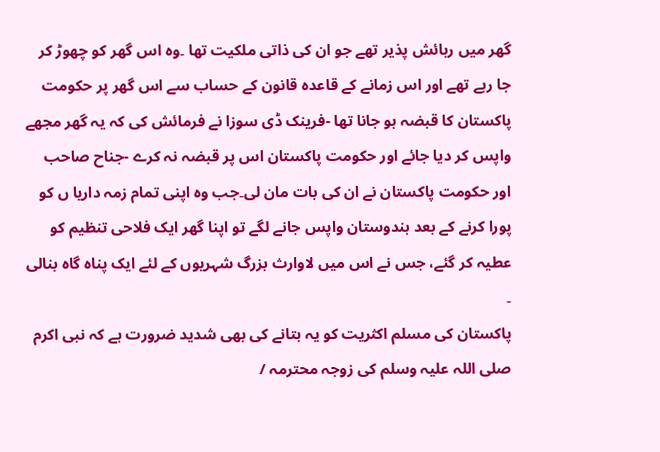گھر میں رہائش پذیر تھے جو ان کی ذاتی ملكیت تھا ۔وہ اس گھر کو چھوڑ کر جا رہے تھے اور اس زمانے کے قاعدہ قانون کے حساب سے اس گھر پر حکومت پاکستان کا قبضہ ہو جانا تھا -فرینک ڈی سوزا نے فرمائش کی کہ یہ گھر مجھے واپس کر دیا جائے اور حکومت پاکستان اس پر قبضہ نہ کرے -جناح صاحب اور حکومت پاکستان نے ان کی بات مان لی۔جب وہ اپنی تمام زمہ داریا ں کو پورا کرنے کے بعد ہندوستان واپس جانے لگے تو اپنا گھر ایک فلاحی تنظیم کو عطیہ کر گئے، جس نے اس میں لاوارث بزرگ شہریوں کے لئے ایک پناہ گاہ بنالی ۔
پاکستان کی مسلم اکثریت کو یہ بتانے کی بھی شدید ضرورت ہے کہ نبی اکرم صلی اللہ علیہ وسلم کی زوجہ محترمہ /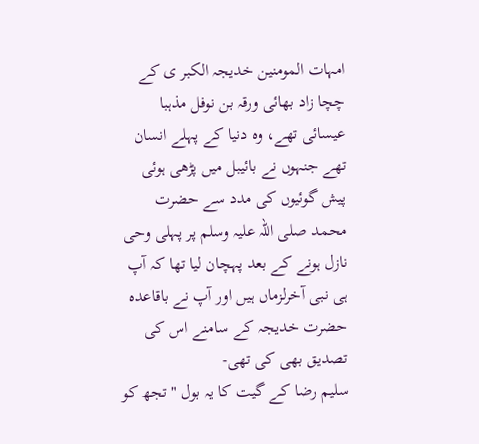امہات المومنین خدیجہ الکبر ی کے چچا زاد بھائی ورقہ بن نوفل مذہبا عیسائی تھے، وہ دنیا کے پہلے انسان تھے جنہوں نے بائیبل میں پڑھی ہوئی پیش گوئیوں کی مدد سے حضرت محمد صلی اللہ علیہ وسلم پر پہلی وحی نازل ہونے کے بعد پہچان لیا تھا کہ آپ ہی نبی آخرلزماں ہیں اور آپ نے باقاعدہ حضرت خدیجہ کے سامنے اس کی تصدیق بھی کی تھی-
سلیم رضا کے گیت کا یہ بول "تجھ کو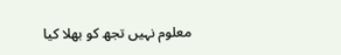معلوم نہیں تجھ کو بھلا کیا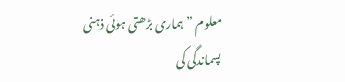معلوم ” ہماری بڑھتی ہوئی ذہنی پسماندگی کی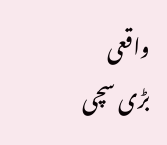واقعی بڑی سچی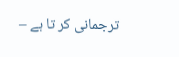ترجمانی کر تا ہے –